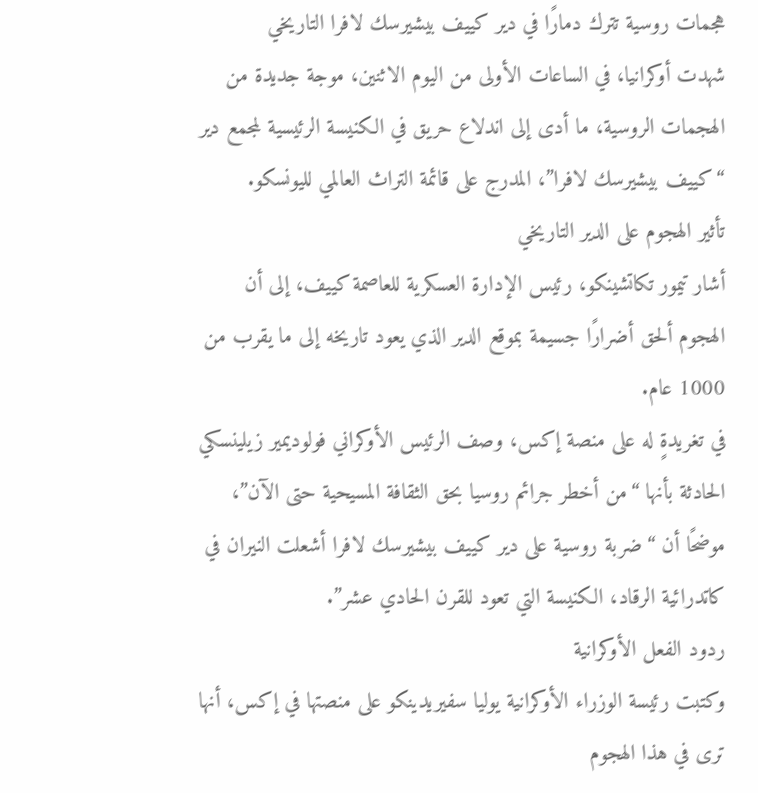هجمات روسية تترك دمارًا في دير كييف بيشيرسك لافرا التاريخي
شهدت أوكرانيا، في الساعات الأولى من اليوم الاثنين، موجة جديدة من الهجمات الروسية، ما أدى إلى اندلاع حريق في الكنيسة الرئيسية لمجمع دير “كييف بيشيرسك لافرا”، المدرج على قائمة التراث العالمي لليونسكو.
تأثير الهجوم على الدير التاريخي
أشار تيمور تكاتشينكو، رئيس الإدارة العسكرية للعاصمة كييف، إلى أن الهجوم ألحق أضرارًا جسيمة بموقع الدير الذي يعود تاريخه إلى ما يقرب من 1000 عام.
في تغريدةٍ له على منصة إكس، وصف الرئيس الأوكراني فولوديمير زيلينسكي الحادثة بأنها “من أخطر جرائم روسيا بحق الثقافة المسيحية حتى الآن”، موضحًا أن “ضربة روسية على دير كييف بيشيرسك لافرا أشعلت النيران في كاتدرائية الرقاد، الكنيسة التي تعود للقرن الحادي عشر”.
ردود الفعل الأوكرانية
وكتبت رئيسة الوزراء الأوكرانية يوليا سفيريدينكو على منصتها في إكس، أنها ترى في هذا الهجوم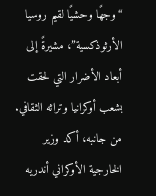“وجهًا وحشيًا لقيم روسيا الأرثوذكسية”، مشيرةً إلى أبعاد الأضرار التي لحقت بشعب أوكرانيا وتراثه الثقافي.
من جانبه، أكد وزير الخارجية الأوكراني أندريه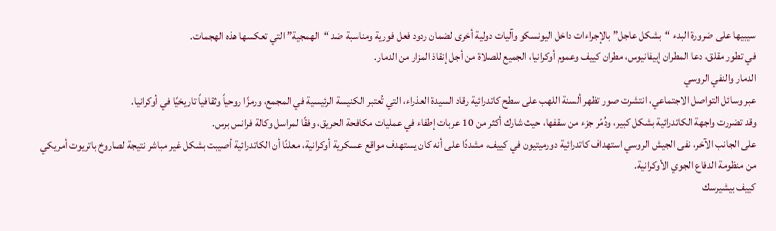سيبيها على ضرورة البدء “بشكل عاجل” بالإجراءات داخل اليونسكو وآليات دولية أخرى لضمان ردود فعل فورية ومناسبة ضد “الهمجية” التي تعكسها هذه الهجمات.
في تطور مقلق، دعا المطران إبيفانيوس، مطران كييف وعموم أوكرانيا، الجميع للصلاة من أجل إنقاذ المزار من الدمار.
الدمار والنفي الروسي
عبر وسائل التواصل الاجتماعي، انتشرت صور تظهر ألسنة اللهب على سطح كاتدرائية رقاد السيدة العذراء، التي تُعتبر الكنيسة الرئيسية في المجمع، ورمزًا روحياً وثقافياً تاريخيًا في أوكرانيا.
وقد تضررت واجهة الكاتدرائية بشكل كبير، ودُمّر جزء من سقفها، حيث شارك أكثر من 10 عربات إطفاء في عمليات مكافحة الحريق، وفقًا لمراسل وكالة فرانس برس.
على الجانب الآخر، نفى الجيش الروسي استهداف كاتدرائية دورميتيون في كييف، مشددًا على أنه كان يستهدف مواقع عسكرية أوكرانية، معلنًا أن الكاتدرائية أصيبت بشكل غير مباشر نتيجة لصاروخ باتريوت أمريكي من منظومة الدفاع الجوي الأوكرانية.
كييف بيشيرسك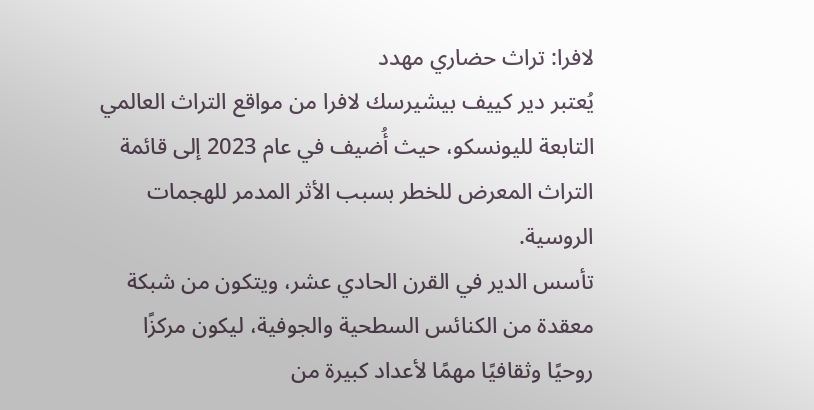لافرا: تراث حضاري مهدد
يُعتبر دير كييف بيشيرسك لافرا من مواقع التراث العالمي التابعة لليونسكو، حيث أُضيف في عام 2023 إلى قائمة التراث المعرض للخطر بسبب الأثر المدمر للهجمات الروسية.
تأسس الدير في القرن الحادي عشر، ويتكون من شبكة معقدة من الكنائس السطحية والجوفية، ليكون مركزًا روحيًا وثقافيًا مهمًا لأعداد كبيرة من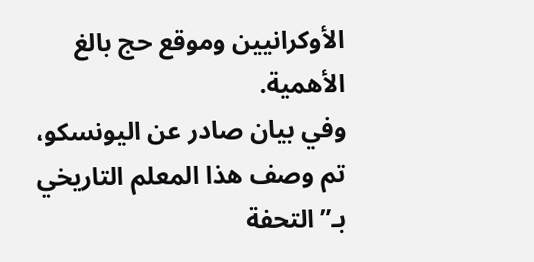الأوكرانيين وموقع حج بالغ الأهمية.
وفي بيان صادر عن اليونسكو، تم وصف هذا المعلم التاريخي بـ”التحفة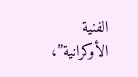الفنية الأوكرانية”،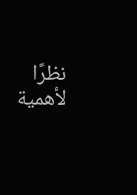نظرًا لأهمية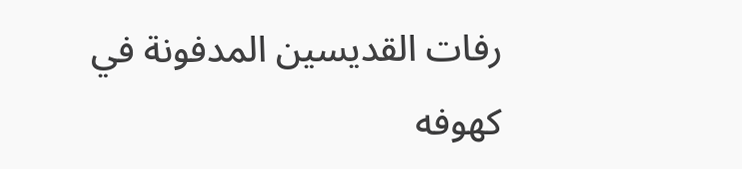رفات القديسين المدفونة في كهوفه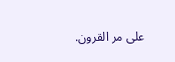على مر القرون.